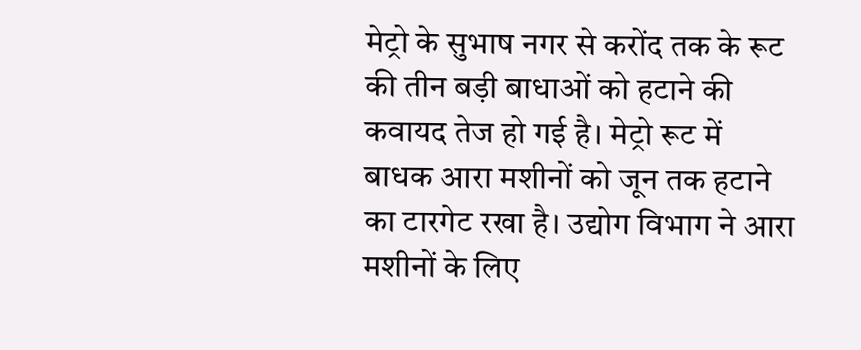मेट्रो के सुभाष नगर से करोंद तक के रूट की तीन बड़ी बाधाओं को हटाने की कवायद तेज हो गई है। मेट्रो रूट में बाधक आरा मशीनों को जून तक हटाने का टारगेट रखा है। उद्योग विभाग ने आरा मशीनों के लिए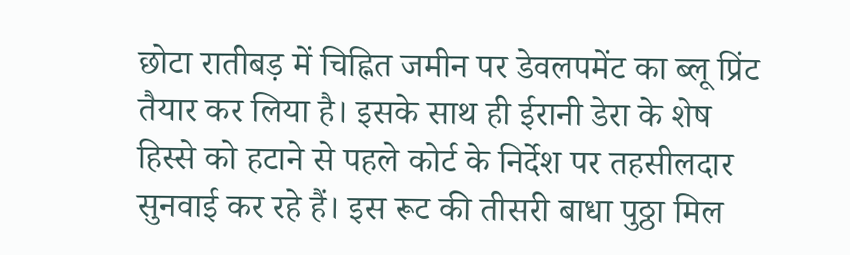छोटा रातीबड़ में चिह्नित जमीन पर डेवलपमेंट का ब्लू प्रिंट तैयार कर लिया है। इसके साथ ही ईरानी डेरा के शेष हिस्से को हटाने से पहले कोर्ट के निर्देश पर तहसीलदार सुनवाई कर रहे हैं। इस रूट की तीसरी बाधा पुठ्ठा मिल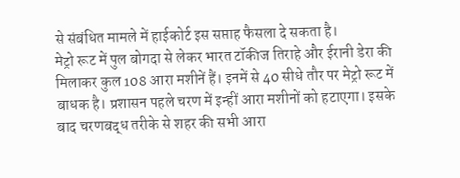से संबंधित मामले में हाईकोर्ट इस सप्ताह फैसला दे सकता है।
मेट्रो रूट में पुल बोगदा से लेकर भारत टॉकीज तिराहे और ईरानी डेरा की मिलाकर कुल 108 आरा मशीनें हैं। इनमें से 40 सीधे तौर पर मेट्रो रूट में बाधक है। प्रशासन पहले चरण में इन्हीं आरा मशीनों को हटाएगा। इसके बाद चरणबद्ध तरीके से शहर की सभी आरा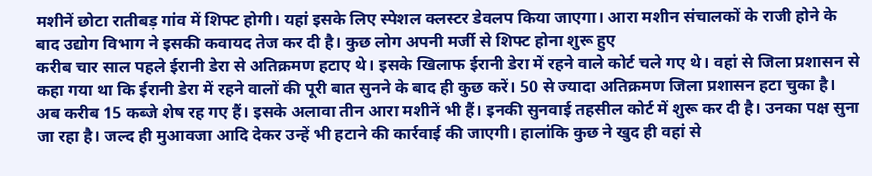मशीनें छोटा रातीबड़ गांव में शिफ्ट होगी। यहां इसके लिए स्पेशल क्लस्टर डेवलप किया जाएगा। आरा मशीन संचालकों के राजी होने के बाद उद्योग विभाग ने इसकी कवायद तेज कर दी है। कुछ लोग अपनी मर्जी से शिफ्ट होना शुरू हुए
करीब चार साल पहले ईरानी डेरा से अतिक्रमण हटाए थे। इसके खिलाफ ईरानी डेरा में रहने वाले कोर्ट चले गए थे। वहां से जिला प्रशासन से कहा गया था कि ईरानी डेरा में रहने वालों की पूरी बात सुनने के बाद ही कुछ करें। 50 से ज्यादा अतिक्रमण जिला प्रशासन हटा चुका है। अब करीब 15 कब्जे शेष रह गए हैं। इसके अलावा तीन आरा मशीनें भी हैं। इनकी सुनवाई तहसील कोर्ट में शुरू कर दी है। उनका पक्ष सुना जा रहा है। जल्द ही मुआवजा आदि देकर उन्हें भी हटाने की कार्रवाई की जाएगी। हालांकि कुछ ने खुद ही वहां से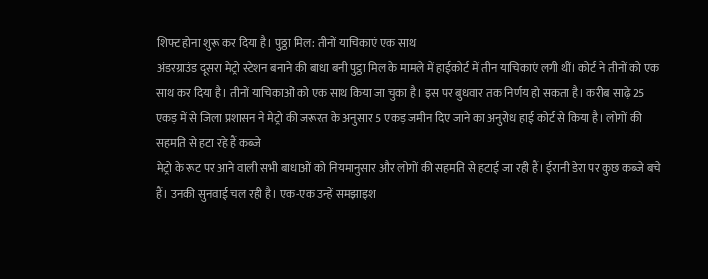शिफ्ट होना शुरू कर दिया है। पुठ्ठा मिल: तीनों याचिकाएं एक साथ
अंडरग्राउंड दूसरा मेट्रो स्टेशन बनाने की बाधा बनी पुट्ठा मिल के मामले में हाईकोर्ट में तीन याचिकाएं लगी थीं। कोर्ट ने तीनों को एक साथ कर दिया है। तीनों याचिकाओं को एक साथ किया जा चुका है। इस पर बुधवार तक निर्णय हो सकता है। करीब साढ़े 25 एकड़ में से जिला प्रशासन ने मेट्रो की जरूरत के अनुसार 5 एकड़ जमीन दिए जाने का अनुरोध हाई कोर्ट से किया है। लोगों की सहमति से हटा रहे हैं कब्जे
मेट्रो के रूट पर आने वाली सभी बाधाओं को नियमानुसार और लोगों की सहमति से हटाई जा रही हैं। ईरानी डेरा पर कुछ कब्जे बचे हैं। उनकी सुनवाई चल रही है। एक-एक उन्हें समझाइश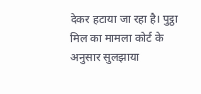देकर हटाया जा रहा है। पुट्ठा मिल का मामला कोर्ट के अनुसार सुलझाया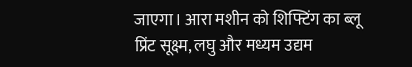जाएगा। आरा मशीन को शिफ्टिंग का ब्लू प्रिंट सूक्ष्म, लघु और मध्यम उद्यम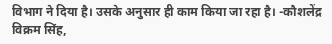विभाग ने दिया है। उसके अनुसार ही काम किया जा रहा है। -कौशलेंद्र विक्रम सिंह,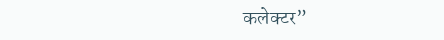कलेक्टर”